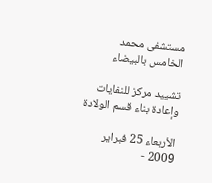مستشفى محمد الخامس بالبيضاء

تشييد مركز للنفايات وإعادة بناء قسم الولادة

الأربعاء 25 فبراير 2009 -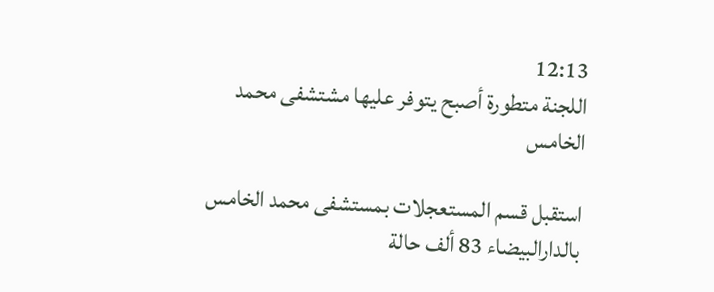12:13
اللجنة متطورة أصبح يتوفر عليها مشتشفى محمد الخامس

استقبل قسم المستعجلات بمستشفى محمد الخامس بالدارالبيضاء 83 ألف حالة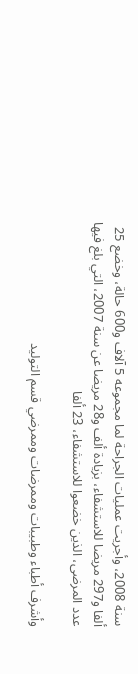سنة 2008، وأجريت عمليات الجراحة لما مجموعه 5 آلاف و600 حالة، وخضع 25 ألفا و297 مريضا للاستشفاء، بزيادة ألف و28 مريضا عن سنة 2007، التي بلغ فيها عدد المرضى، الذين خضعوا للاستشفاء، 23 ألفا

وأشرف أطباء وطبيبات وممرضات وممرضي قسم التوليد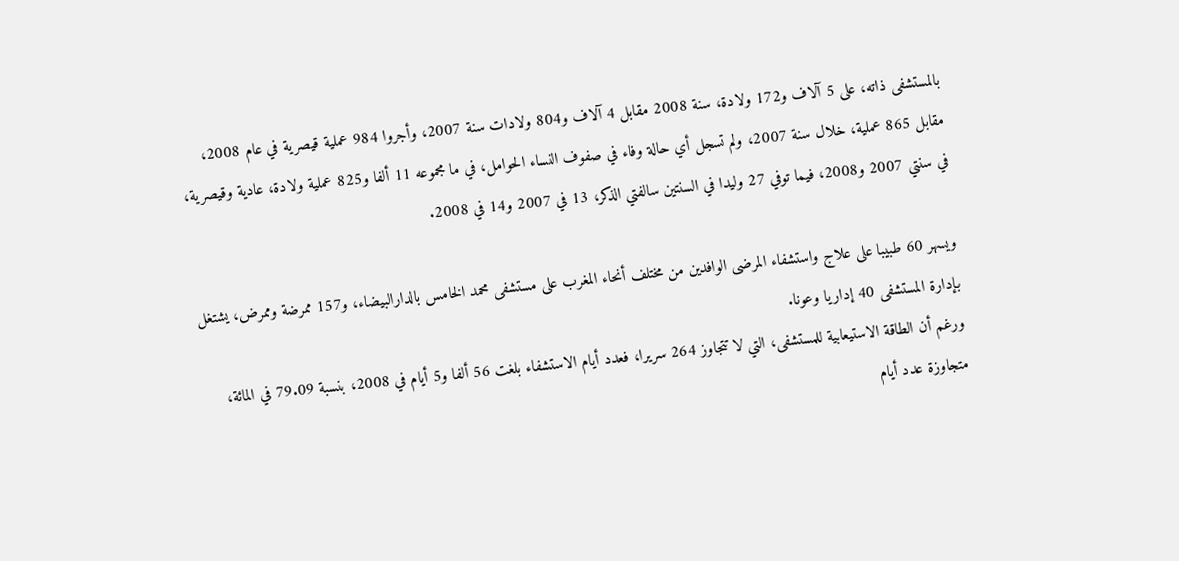بالمستشفى ذاته، على 5 آلاف و172 ولادة، سنة 2008 مقابل 4 آلاف و804 ولادات سنة 2007، وأجروا 984 عملية قيصرية في عام 2008، مقابل 865 عملية، خلال سنة 2007، ولم تسجل أي حالة وفاء في صفوف النساء الحوامل، في ما مجموعه 11 ألفا و825 عملية ولادة، عادية وقيصرية، في سنتي 2007 و2008، فيما توفي 27 وليدا في السنتين سالفتي الذكر، 13 في 2007 و14 في 2008.

ويسهر 60 طبيبا على علاج واستشفاء المرضى الوافدين من مختلف أنحاء المغرب على مستشفى محمد الخامس بالدارالبيضاء، و157 ممرضة وممرض، يشتغل بإدارة المستشفى 40 إداريا وعونا.
ورغم أن الطاقة الاستيعابية للمستشفى، التي لا تتجاوز 264 سريرا، فعدد أيام الاستشفاء بلغت 56 ألفا و5 أيام في 2008، بنسبة 79.09 في المائة، متجاوزة عدد أيام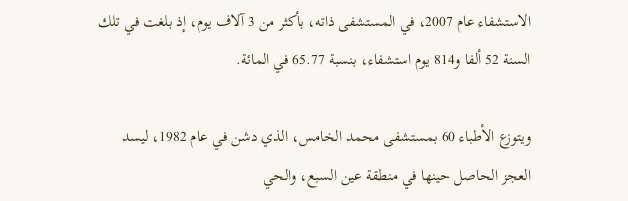الاستشفاء عام 2007، في المستشفى ذاته، بأكثر من 3 آلاف يوم، إذ بلغت في تلك السنة 52 ألفا و814 يوم استشفاء، بنسبة 65.77 في المائة.

ويتوزع الأطباء 60 بمستشفى محمد الخامس، الذي دشن في عام 1982، ليسد العجز الحاصل حينها في منطقة عين السبع، والحي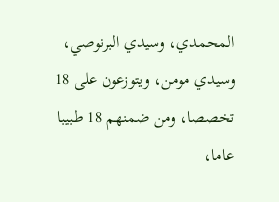المحمدي، وسيدي البرنوصي، وسيدي مومن، ويتوزعون على 18 تخصصا، ومن ضمنهم 18 طبيبا عاما،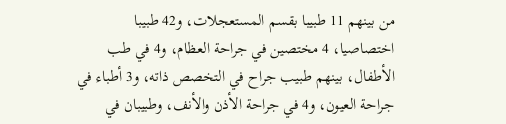من بينهم 11 طبيبا بقسم المستعجلات، و42 طبيبا اختصاصيا، 4 مختصين في جراحة العظام، و4 في طب الأطفال، بينهم طبيب جراح في التخصص ذاته، و3 أطباء في جراحة العيون، و4 في جراحة الأذن والأنف، وطبيبان في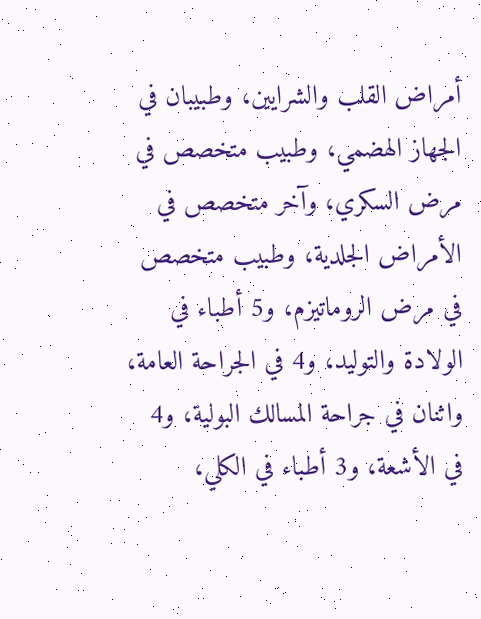أمراض القلب والشرايين، وطبيبان في الجهاز الهضمي، وطبيب متخصص في مرض السكري، وآخر متخصص في الأمراض الجلدية، وطبيب متخصص في مرض الروماتيزم، و5 أطباء في الولادة والتوليد، و4 في الجراحة العامة، واثنان في جراحة المسالك البولية، و4 في الأشعة، و3 أطباء في الكلي،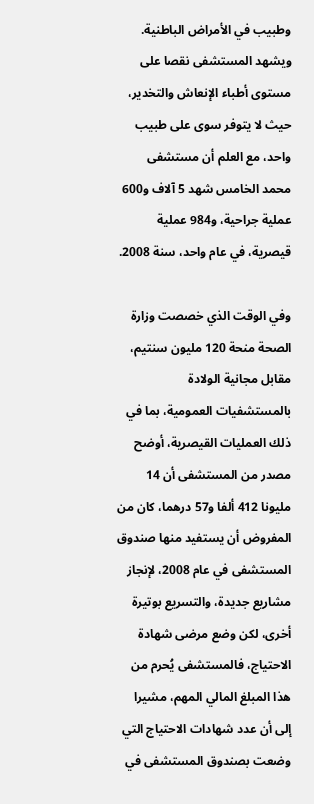وطبيب في الأمراض الباطنية. ويشهد المستشفى نقصا على مستوى أطباء الإنعاش والتخدير، حيث لا يتوفر سوى على طبيب واحد، مع العلم أن مستشفى محمد الخامس شهد 5 آلاف و600 عملية جراحية، و984 عملية قيصرية، في عام واحد، سنة 2008.

وفي الوقت الذي خصصت وزارة الصحة منحة 120 مليون سنتيم، مقابل مجانية الولادة بالمستشفيات العمومية، بما في ذلك العمليات القيصرية، أوضح مصدر من المستشفى أن 14 مليونا 412 ألفا و57 درهما، كان من المفروض أن يستفيد منها صندوق المستشفى في عام 2008، لإنجاز مشاريع جديدة، والتسريع بوتيرة أخرى، لكن وضع مرضى شهادة الاحتياج، فالمستشفى يُحرم من هذا المبلغ المالي المهم، مشيرا إلى أن عدد شهادات الاحتياج التي وضعت بصندوق المستشفى في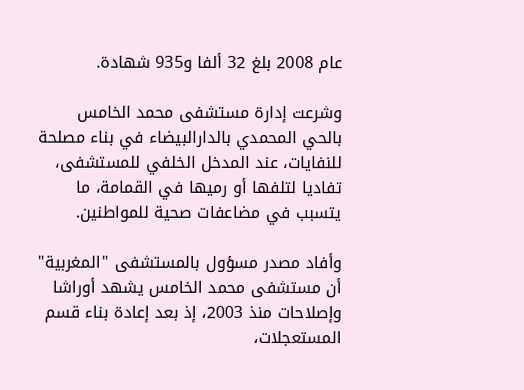عام 2008 بلغ 32 ألفا و935 شهادة.

وشرعت إدارة مستشفى محمد الخامس بالحي المحمدي بالدارالبيضاء في بناء مصلحة للنفايات، عند المدخل الخلفي للمستشفى، تفاديا لتلفها أو رميها في القمامة، ما يتسبب في مضاعفات صحية للمواطنين.

وأفاد مصدر مسؤول بالمستشفى "المغربية" أن مستشفى محمد الخامس يشهد أوراشا وإصلاحات منذ 2003، إذ بعد إعادة بناء قسم المستعجلات،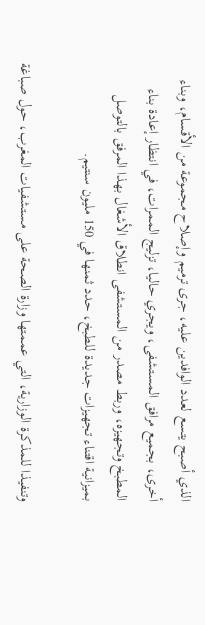الذي أصبح يتسع لعدد الوافدين عليه، جرى ترميم وإصلاح مجموعة من الأقسام، وبناء أخرى، بجميع مرافق المستشفى، ويجري حاليا، تزليج الممرات، في انتظار إعادة بناء المطبخ وتجهيزه، وربط مصدر من المستشفى انطلاق الأشغال بهذا المرفق بالتوصل بميزانية اقتناء تجهيزات جديدة للطبخ، حدد ثمنها في 150 مليون سنتيم.

وتنفيذا للمذكرة الوزارية، التي عممتها وزارة الصحة على مستشفيات المغرب، حول صباغة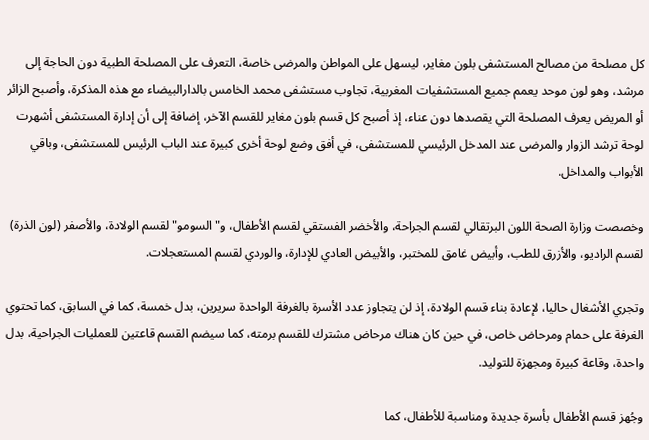كل مصلحة من مصالح المستشفى بلون مغاير، ليسهل على المواطن والمرضى خاصة، التعرف على المصلحة الطبية دون الحاجة إلى مرشد، وهو لون موحد يعمم جميع المستشفيات المغربية، تجاوب مستشفى محمد الخامس بالدارالبيضاء مع هذه المذكرة، وأصبح الزائر أو المريض يعرف المصلحة التي يقصدها دون عناء، إذ أصبح كل قسم بلون مغاير للقسم الآخر، إضافة إلى أن إدارة المستشفى أشهرت لوحة ترشد الزوار والمرضى عند المدخل الرئيسي للمستشفى، في أفق وضع لوحة أخرى كبيرة عند الباب الرئيس للمستشفى، وباقي الأبواب والمداخل.

وخصصت وزارة الصحة اللون البرتقالي لقسم الجراحة، والأخضر الفستقي لقسم الأطفال، و"السومو" لقسم الولادة، والأصفر (لون الذرة) لقسم الراديو، والأزرق للطب، وأبيض غامق للمختبر، والأبيض العادي للإدارة، والوردي لقسم المستعجلات.

وتجري الأشغال حاليا، لإعادة بناء قسم الولادة، إذ لن يتجاوز عدد الأسرة بالغرفة الواحدة سريرين، بدل خمسة، كما في السابق، كما تحتوي الغرفة على حمام ومرحاض خاص، في حين كان هناك مرحاض مشترك للقسم برمته، كما سيضم القسم قاعتين للعمليات الجراحية، بدل واحدة، وقاعة كبيرة ومجهزة للتوليد.

وجُهز قسم الأطفال بأسرة جديدة ومناسبة للأطفال، كما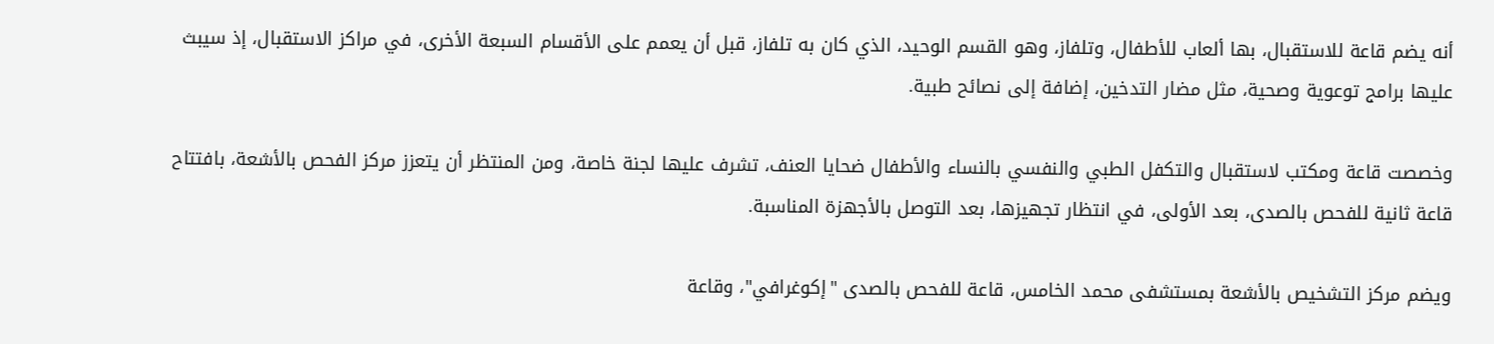أنه يضم قاعة للاستقبال، بها ألعاب للأطفال، وتلفاز، وهو القسم الوحيد، الذي كان به تلفاز، قبل أن يعمم على الأقسام السبعة الأخرى، في مراكز الاستقبال، إذ سيبث عليها برامج توعوية وصحية، مثل مضار التدخين، إضافة إلى نصائح طبية.

وخصصت قاعة ومكتب لاستقبال والتكفل الطبي والنفسي بالنساء والأطفال ضحايا العنف، تشرف عليها لجنة خاصة، ومن المنتظر أن يتعزز مركز الفحص بالأشعة، بافتتاح قاعة ثانية للفحص بالصدى، بعد الأولى، في انتظار تجهيزها، بعد التوصل بالأجهزة المناسبة.

ويضم مركز التشخيص بالأشعة بمستشفى محمد الخامس، قاعة للفحص بالصدى "إكوغرافي"، وقاعة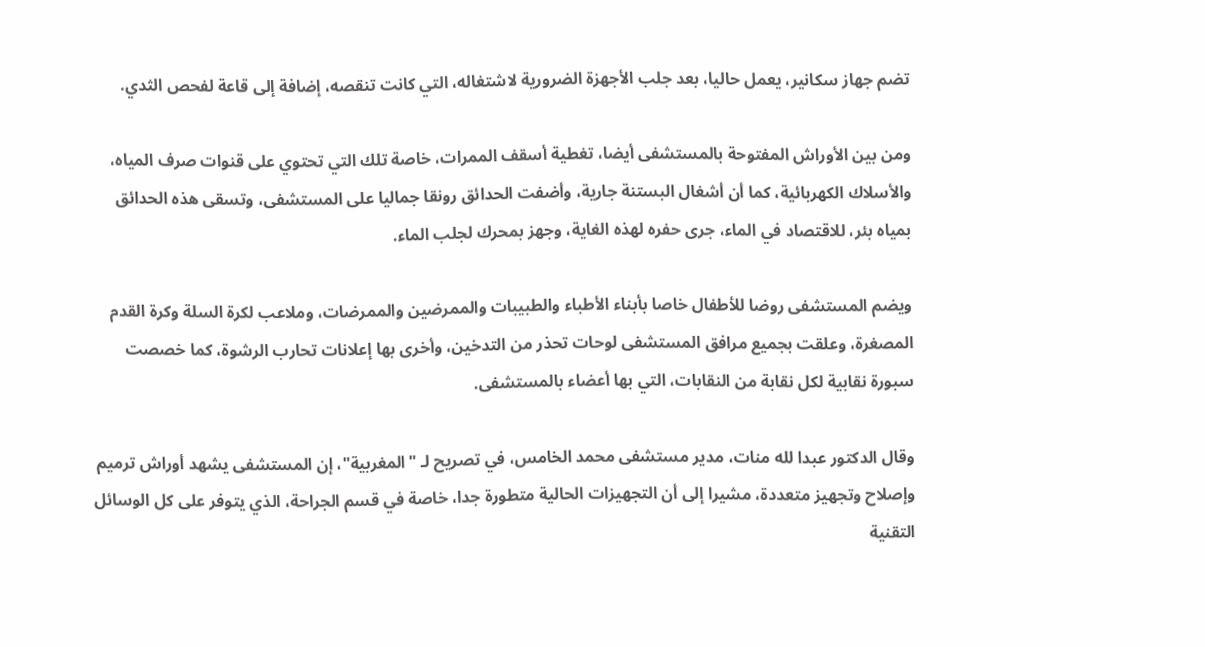تضم جهاز سكانير، يعمل حاليا، بعد جلب الأجهزة الضرورية لاشتغاله، التي كانت تنقصه، إضافة إلى قاعة لفحص الثدي.

ومن بين الأوراش المفتوحة بالمستشفى أيضا، تغطية أسقف الممرات، خاصة تلك التي تحتوي على قنوات صرف المياه، والأسلاك الكهربائية، كما أن أشغال البستنة جارية، وأضفت الحدائق رونقا جماليا على المستشفى، وتسقى هذه الحدائق بمياه بئر، للاقتصاد في الماء، جرى حفره لهذه الغاية، وجهز بمحرك لجلب الماء.

ويضم المستشفى روضا للأطفال خاصا بأبناء الأطباء والطبيبات والممرضين والممرضات، وملاعب لكرة السلة وكرة القدم المصغرة، وعلقت بجميع مرافق المستشفى لوحات تحذر من التدخين، وأخرى بها إعلانات تحارب الرشوة، كما خصصت سبورة نقابية لكل نقابة من النقابات، التي بها أعضاء بالمستشفى.

وقال الدكتور عبدا لله منات، مدير مستشفى محمد الخامس، في تصريح لـ "المغربية"، إن المستشفى يشهد أوراش ترميم وإصلاح وتجهيز متعددة، مشيرا إلى أن التجهيزات الحالية متطورة جدا، خاصة في قسم الجراحة، الذي يتوفر على كل الوسائل التقنية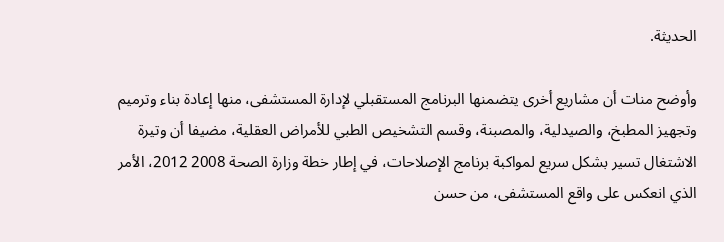الحديثة.

وأوضح منات أن مشاريع أخرى يتضمنها البرنامج المستقبلي لإدارة المستشفى، منها إعادة بناء وترميم وتجهيز المطبخ، والصيدلية، والمصبنة، وقسم التشخيص الطبي للأمراض العقلية، مضيفا أن وتيرة الاشتغال تسير بشكل سريع لمواكبة برنامج الإصلاحات، في إطار خطة وزارة الصحة 2008 2012، الأمر الذي انعكس على واقع المستشفى، من حسن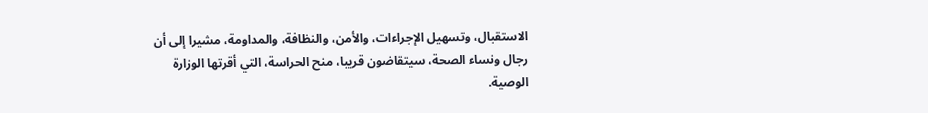الاستقبال، وتسهيل الإجراءات، والأمن، والنظافة، والمداومة، مشيرا إلى أن رجال ونساء الصحة، سيتقاضون قريبا، منح الحراسة، التي أقرتها الوزارة الوصية.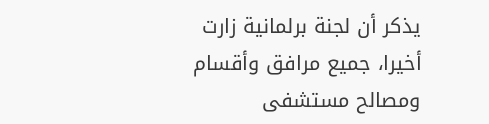يذكر أن لجنة برلمانية زارت أخيرا، جميع مرافق وأقسام ومصالح مستشفى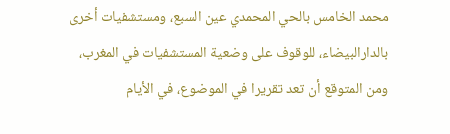محمد الخامس بالحي المحمدي عين السبع، ومستشفيات أخرى بالدارالبيضاء، للوقوف على وضعية المستشفيات في المغرب، ومن المتوقع أن تعد تقريرا في الموضوع، في الأيام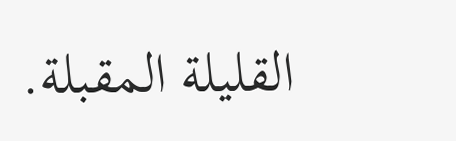القليلة المقبلة.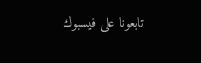تابعونا على فيسبوك